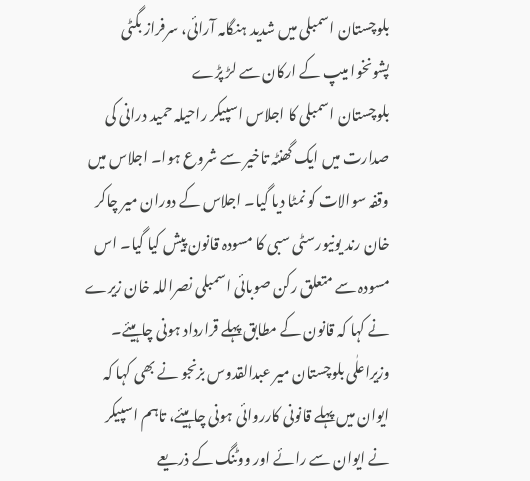بلوچستان اسمبلی میں شدید ہنگامہ آرائی، سرفراز بگٹی پشونخوا میپ کے ارکان سے لڑ پڑے
بلوچستان اسمبلی کا اجلاس اسپیکر راحیلہ حمید درانی کی صدارت میں ایک گھنٹہ تاخیر سے شروع ہوا۔ اجلاس میں وقفہ سوالات کو نمٹا دیا گیا۔ اجلاس کے دوران میر چاکر خان رند یونیورسٹی سبی کا مسودہ قانون پیش کیا گیا۔ اس مسودہ سے متعلق رکن صوبائی اسمبلی نصراللہ خان زیرے نے کہا کہ قانون کے مطابق پہلے قرارداد ہونی چاہیئے۔ وزیراعلٰی بلوچستان میر عبدالقدوس بزنجو نے بھی کہا کہ ایوان میں پہلے قانونی کارروائی ہونی چاہیئے، تاہم اسپیکر نے ایوان سے رائے اور ووٹنگ کے ذریعے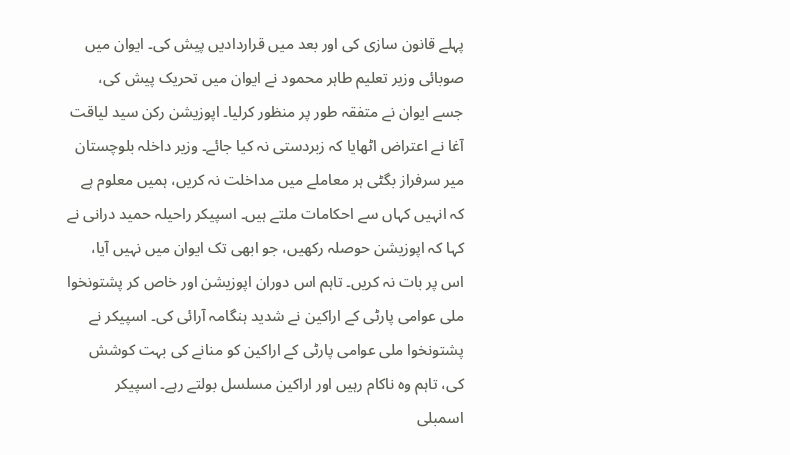پہلے قانون سازی کی اور بعد میں قراردادیں پیش کی۔ ایوان میں صوبائی وزیر تعلیم طاہر محمود نے ایوان میں تحریک پیش کی، جسے ایوان نے متفقہ طور پر منظور کرلیا۔ اپوزیشن رکن سید لیاقت آغا نے اعتراض اٹھایا کہ زبردستی نہ کیا جائے۔ وزیر داخلہ بلوچستان میر سرفراز بگٹی ہر معاملے میں مداخلت نہ کریں، ہمیں معلوم ہے کہ انہیں کہاں سے احکامات ملتے ہیں۔ اسپیکر راحیلہ حمید درانی نے کہا کہ اپوزیشن حوصلہ رکھیں، جو ابھی تک ایوان میں نہیں آیا، اس پر بات نہ کریں۔ تاہم اس دوران اپوزیشن اور خاص کر پشتونخوا ملی عوامی پارٹی کے اراکین نے شدید ہنگامہ آرائی کی۔ اسپیکر نے پشتونخوا ملی عوامی پارٹی کے اراکین کو منانے کی بہت کوشش کی، تاہم وہ ناکام رہیں اور اراکین مسلسل بولتے رہے۔ اسپیکر اسمبلی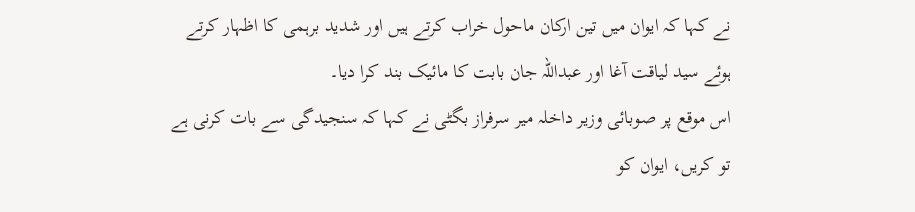نے کہا کہ ایوان میں تین ارکان ماحول خراب کرتے ہیں اور شدید برہمی کا اظہار کرتے ہوئے سید لیاقت آغا اور عبداللہ جان بابت کا مائیک بند کرا دیا۔
اس موقع پر صوبائی وزیر داخلہ میر سرفراز بگٹی نے کہا کہ سنجیدگی سے بات کرنی ہے تو کریں، ایوان کو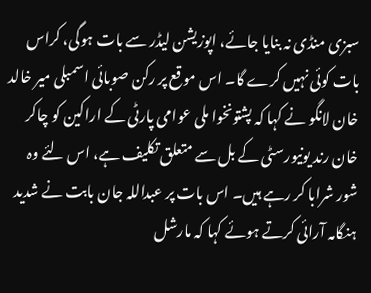سبزی منڈی نہ بنایا جائے، اپوزیشن لیڈر سے بات ہوگی، کراس بات کوئی نہیں کرے گا۔ اس موقع پر رکن صوبائی اسمبلی میر خالد خان لانگو نے کہا کہ پشتونخوا ملی عوامی پارٹی کے اراکین کو چاکر خان رند یونیورسٹی کے بل سے متعلق تکلیف ہے، اس لئے وہ شور شرابا کر رہے ہیں۔ اس بات پر عبداللہ جان بابت نے شدید ہنگامہ آرائی کرتے ہوئے کہا کہ مارشل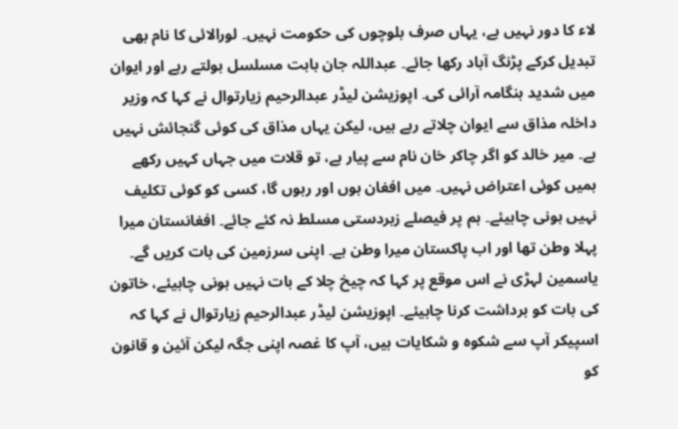لاء کا دور نہیں ہے، یہاں صرف بلوچوں کی حکومت نہیں۔ لورالائی کا نام بھی تبدیل کرکے پڑنگ آباد رکھا جائے۔ عبداللہ جان بابت مسلسل بولتے رہے اور ایوان میں شدید ہنگامہ آرائی کی۔ اپوزیشن لیڈر عبدالرحیم زیارتوال نے کہا کہ وزیر داخلہ مذاق سے ایوان چلاتے رہے ہیں، لیکن یہاں مذاق کی کوئی گنجائش نہیں ہے۔ میر خالد کو اگر چاکر خان نام سے پیار ہے، تو قلات میں جہاں کہیں رکھے ہمیں کوئی اعتراض نہیں۔ میں افغان ہوں اور رہوں گا، کسی کو کوئی تکلیف نہیں ہونی چاہیئے۔ ہم پر فیصلے زبردستی مسلط نہ کئے جائے۔ افغانستان میرا پہلا وطن تھا اور اب پاکستان میرا وطن ہے۔ اپنی سرزمین کی بات کریں گے۔ یاسمین لہڑی نے اس موقع پر کہا کہ چیخ چلا کے بات نہیں ہونی چاہیئے، خاتون کی بات کو برداشت کرنا چاہیئے۔ اپوزیشن لیڈر عبدالرحیم زیارتوال نے کہا کہ اسپیکر آپ سے شکوہ و شکایات ہیں، آپ کا غصہ اپنی جگہ لیکن آئین و قانون کو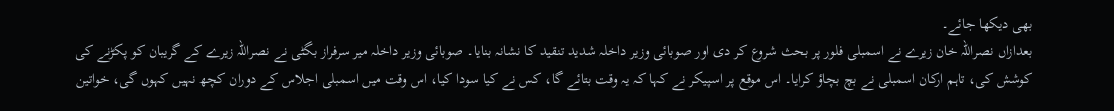بھی دیکھا جائے۔
بعدازاں نصراللہ خان زیرے نے اسمبلی فلور پر بحث شروع کر دی اور صوبائی وزیر داخلہ شدید تنقید کا نشانہ بنایا۔ صوبائی وزیر داخلہ میر سرفراز بگٹی نے نصراللہ زیرے کے گریبان کو پکڑنے کی کوشش کی، تاہم ارکان اسمبلی نے بچ بچاؤ کرایا۔ اس موقع پر اسپیکر نے کہا کہ یہ وقت بتائے گا، کس نے کیا سودا کیا، اس وقت میں اسمبلی اجلاس کے دوران کچھ نہیں کہوں گی، خواتین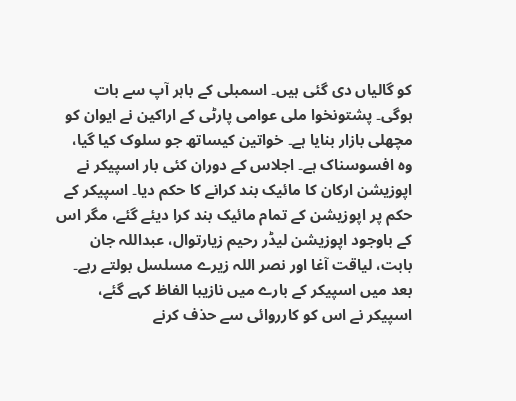کو گالیاں دی گئی ہیں۔ اسمبلی کے باہر آپ سے بات ہوگی۔ پشتونخوا ملی عوامی پارٹی کے اراکین نے ایوان کو مچھلی بازار بنایا ہے۔ خواتین کیساتھ جو سلوک کیا گیا، وہ افسوسناک ہے۔ اجلاس کے دوران کئی بار اسپیکر نے اپوزیشن ارکان کا مائیک بند کرانے کا حکم دیا۔ اسپیکر کے حکم پر اپوزیشن کے تمام مائیک بند کرا دیئے گئے، مگر اس کے باوجود اپوزیشن لیڈر رحیم زیارتوال، عبداللہ جان بابت، لیاقت آغا اور نصر اللہ زیرے مسلسل بولتے رہے۔ بعد میں اسپیکر کے بارے میں نازیبا الفاظ کہے گئے، اسپیکر نے اس کو کارروائی سے حذف کرنے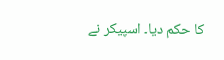کا حکم دیا۔ اسپیکر نے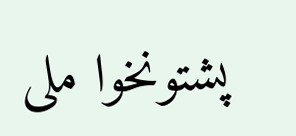پشتونخوا ملی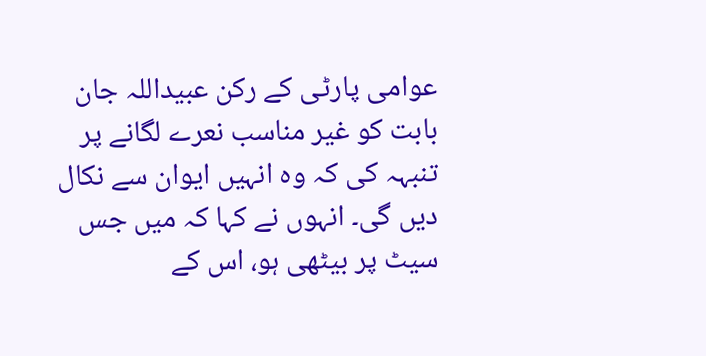عوامی پارٹی کے رکن عبیداللہ جان بابت کو غیر مناسب نعرے لگانے پر تنبہہ کی کہ وہ انہیں ایوان سے نکال دیں گی۔ انہوں نے کہا کہ میں جس سیٹ پر بیٹھی ہو، اس کے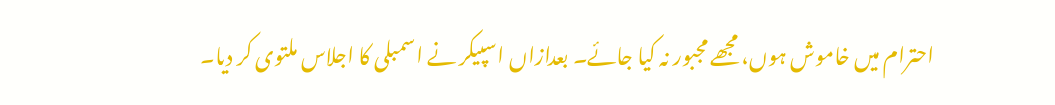احترام میں خاموش ہوں، مجھے مجبور نہ کیا جائے۔ بعدازاں اسپیکر نے اسمبلی کا اجلاس ملتوی کر دیا۔